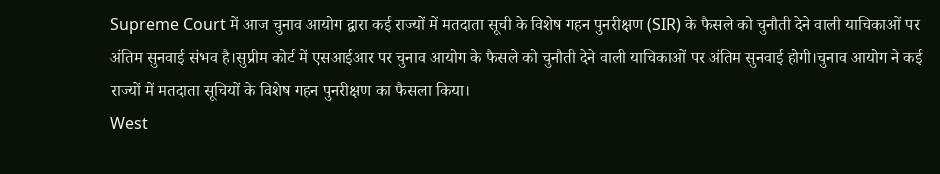Supreme Court में आज चुनाव आयोग द्वारा कई राज्यों में मतदाता सूची के विशेष गहन पुनरीक्षण (SIR) के फैसले को चुनौती देने वाली याचिकाओं पर अंतिम सुनवाई संभव है।सुप्रीम कोर्ट में एसआईआर पर चुनाव आयोग के फैसले को चुनौती देने वाली याचिकाओं पर अंतिम सुनवाई होगी।चुनाव आयोग ने कई राज्यों में मतदाता सूचियों के विशेष गहन पुनरीक्षण का फैसला किया।
West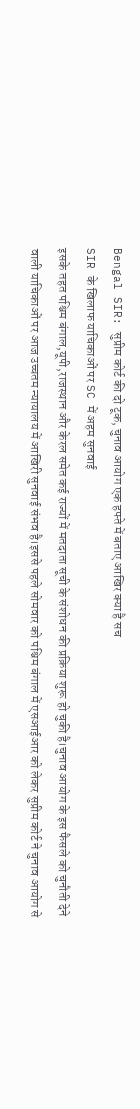Bengal SIR: सुप्रीम कोर्ट की दो टूक, चुनाव आयोग एक हफ्ते में बताए आखिर क्या है सच
SIR के खिलाफ याचिकाओं पर SC में अहम सुनवाई
इसके तहत पश्चिम बंगाल,यूपी,राजस्थान और केरल समेत कई राज्यों में मतदाता सूची के संशोधन की प्रक्रिया शुरू हो चुकी है।चुनाव आयोग के इस फैसले को चुनौती देने वाली याचिकाओं पर आज उच्चतम न्यायालय में आखिरी सुनवाई संभव है।इससे पहले सोमवार को पश्चिम बंगाल में एसआईआर को लेकर सुप्रीम कोर्ट ने चुनाव आयोग से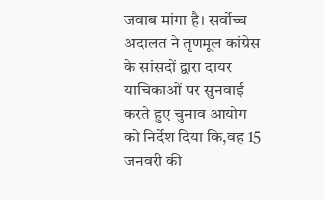जवाब मांगा है। सर्वोच्च अदालत ने तृणमूल कांग्रेस के सांसदों द्वारा दायर याचिकाओं पर सुनवाई करते हुए चुनाव आयोग को निर्देश दिया कि,वह 15 जनवरी की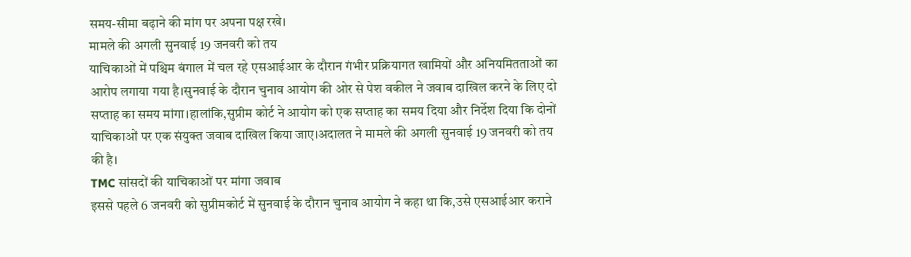समय-सीमा बढ़ाने की मांग पर अपना पक्ष रखे।
मामले की अगली सुनवाई 19 जनवरी को तय
याचिकाओं में पश्चिम बंगाल में चल रहे एसआईआर के दौरान गंभीर प्रक्रियागत खामियों और अनियमितताओं का आरोप लगाया गया है।सुनवाई के दौरान चुनाव आयोग की ओर से पेश वकील ने जवाब दाखिल करने के लिए दो सप्ताह का समय मांगा।हालांकि,सुप्रीम कोर्ट ने आयोग को एक सप्ताह का समय दिया और निर्देश दिया कि दोनों याचिकाओं पर एक संयुक्त जवाब दाखिल किया जाए।अदालत ने मामले की अगली सुनवाई 19 जनवरी को तय की है।
TMC सांसदों की याचिकाओं पर मांगा जवाब
इससे पहले 6 जनवरी को सुप्रीमकोर्ट में सुनवाई के दौरान चुनाव आयोग ने कहा था कि,उसे एसआईआर कराने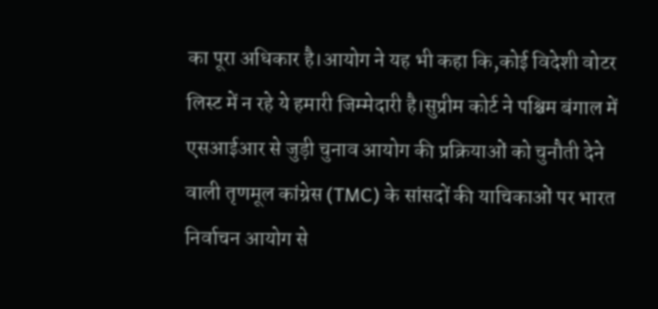का पूरा अधिकार है।आयोग ने यह भी कहा कि,कोई विदेशी वोटर लिस्ट में न रहे ये हमारी जिम्मेदारी है।सुप्रीम कोर्ट ने पश्चिम बंगाल में एसआईआर से जुड़ी चुनाव आयोग की प्रक्रियाओं को चुनौती देने वाली तृणमूल कांग्रेस (TMC) के सांसदों की याचिकाओं पर भारत निर्वाचन आयोग से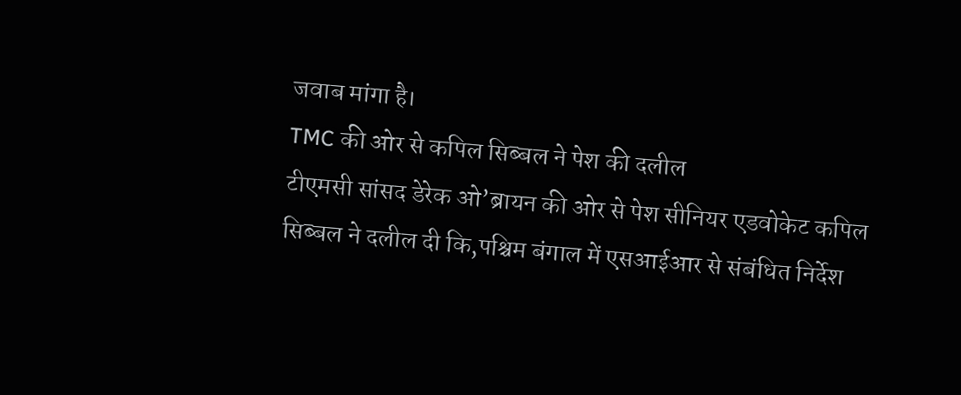जवाब मांगा है।
TMC की ओर से कपिल सिब्बल ने पेश की दलील
टीएमसी सांसद डेरेक ओ’ब्रायन की ओर से पेश सीनियर एडवोकेट कपिल सिब्बल ने दलील दी कि,पश्चिम बंगाल में एसआईआर से संबंधित निर्देश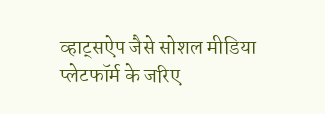व्हाट्सऐप जैसे सोशल मीडिया प्लेटफॉर्म के जरिए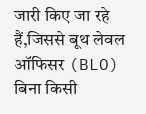जारी किए जा रहे हैं,जिससे बूथ लेवल ऑफिसर (BLO) बिना किसी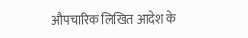औपचारिक लिखित आदेश के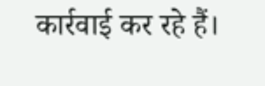कार्रवाई कर रहे हैं।